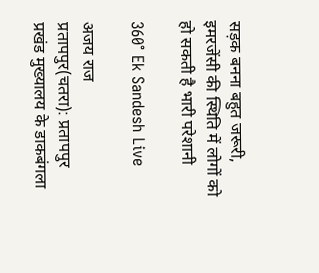सड़क बनना बहुत जरूरी, इमरजेंसी की स्थिति में लोगों को हो सकती है भारी परेशानी

360° Ek Sandesh Live

अजय राज
प्रतापपुर(चतरा): प्रतापपुर प्रखंड मुख्यालय के डाकबंगला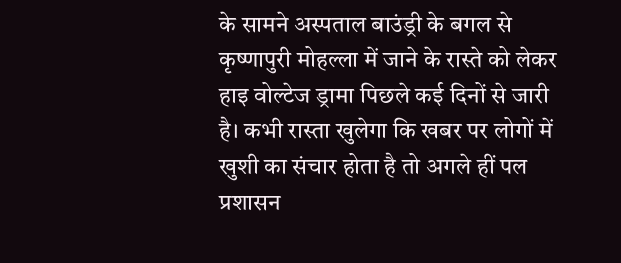के सामने अस्पताल बाउंड्री के बगल से कृष्णापुरी मोहल्ला में जाने के रास्ते को लेकर हाइ वोल्टेज ड्रामा पिछले कई दिनों से जारी है। कभी रास्ता खुलेगा कि खबर पर लोगों में खुशी का संचार होता है तो अगले हीं पल प्रशासन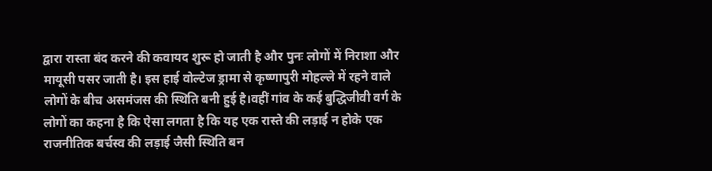द्वारा रास्ता बंद करने की कवायद शुरू हो जाती है और पुनः लोगों में निराशा और मायूसी पसर जाती है। इस हाई वोल्टेज ड्रामा से कृष्णापुरी मोहल्ले में रहने वाले लोगों के बीच असमंजस की स्थिति बनी हुई है।वहीं गांव के कई बुद्धिजीवी वर्ग के लोगों का कहना है कि ऐसा लगता है कि यह एक रास्ते की लड़ाई न होके एक राजनीतिक बर्चस्व की लड़ाई जैसी स्थिति बन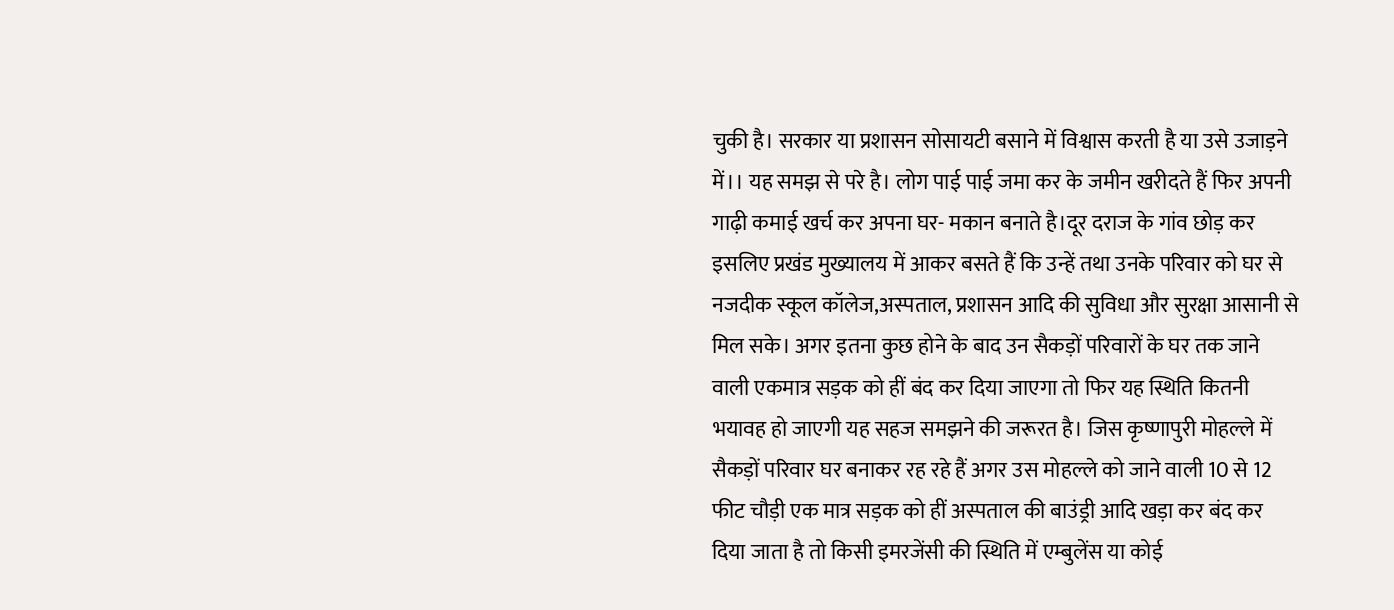चुकी है। सरकार या प्रशासन सोसायटी बसाने में विश्वास करती है या उसे उजाड़ने में।। यह समझ से परे है। लोग पाई पाई जमा कर के जमीन खरीदते हैं फिर अपनी गाढ़ी कमाई खर्च कर अपना घर- मकान बनाते है।दूर दराज के गांव छोड़ कर इसलिए प्रखंड मुख्यालय में आकर बसते हैं कि उन्हें तथा उनके परिवार को घर से नजदीक स्कूल कॉलेज,अस्पताल, प्रशासन आदि की सुविधा और सुरक्षा आसानी से मिल सके। अगर इतना कुछ होने के बाद उन सैकड़ों परिवारों के घर तक जाने वाली एकमात्र सड़क को हीं बंद कर दिया जाएगा तो फिर यह स्थिति कितनी भयावह हो जाएगी यह सहज समझने की जरूरत है। जिस कृष्णापुरी मोहल्ले में सैकड़ों परिवार घर बनाकर रह रहे हैं अगर उस मोहल्ले को जाने वाली 10 से 12 फीट चौड़ी एक मात्र सड़क को हीं अस्पताल की बाउंड्री आदि खड़ा कर बंद कर दिया जाता है तो किसी इमरजेंसी की स्थिति में एम्बुलेंस या कोई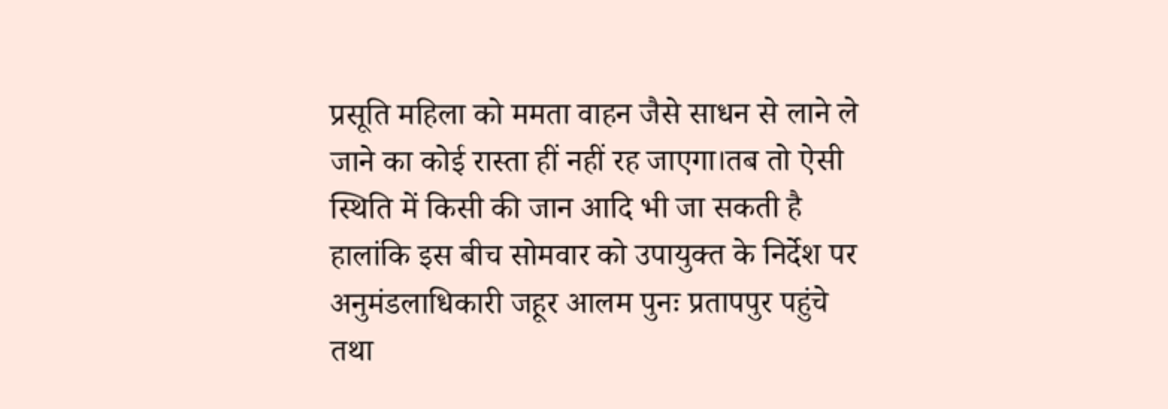प्रसूति महिला को ममता वाहन जैसे साधन से लाने ले जाने का कोई रास्ता हीं नहीं रह जाएगा।तब तो ऐसी स्थिति में किसी की जान आदि भी जा सकती है हालांकि इस बीच सोमवार को उपायुक्त के निर्देश पर अनुमंडलाधिकारी जहूर आलम पुनः प्रतापपुर पहुंचे तथा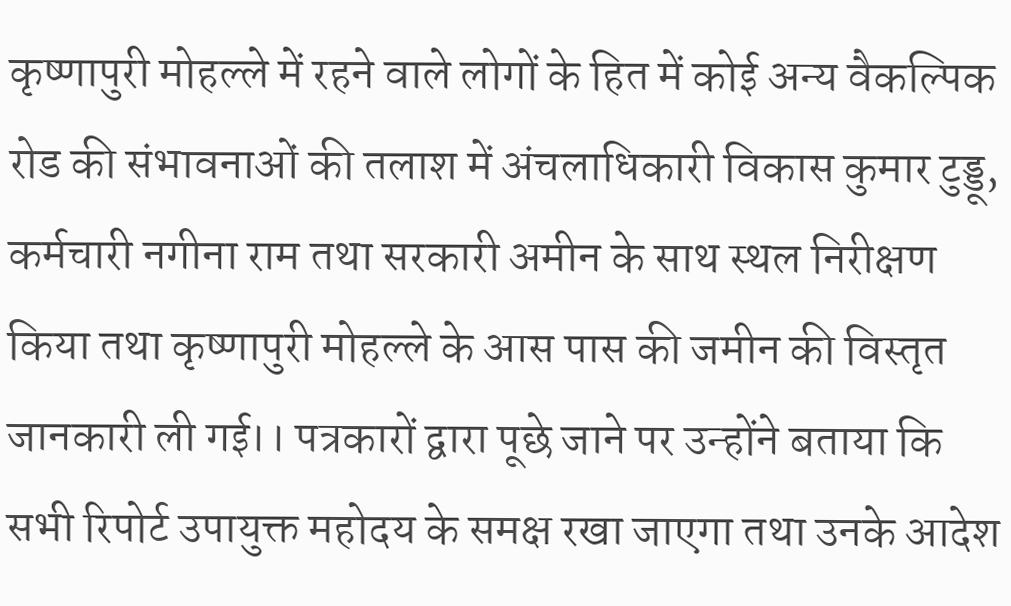कृष्णापुरी मोहल्ले में रहने वाले लोगों के हित में कोई अन्य वैकल्पिक रोड की संभावनाओं की तलाश में अंचलाधिकारी विकास कुमार टुड्डू, कर्मचारी नगीना राम तथा सरकारी अमीन के साथ स्थल निरीक्षण किया तथा कृष्णापुरी मोहल्ले के आस पास की जमीन की विस्तृत जानकारी ली गई।। पत्रकारों द्वारा पूछे जाने पर उन्होंने बताया कि सभी रिपोर्ट उपायुक्त महोदय के समक्ष रखा जाएगा तथा उनके आदेश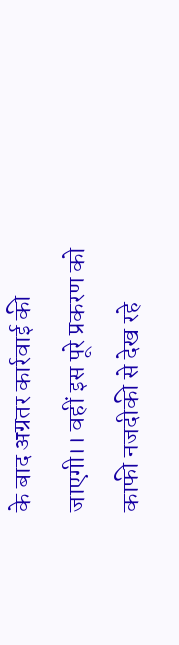के बाद अग्रतर कार्रवाई की जाएगी।। वहीं इस पूरे प्रकरण को काफी नजदीकी से देख रहे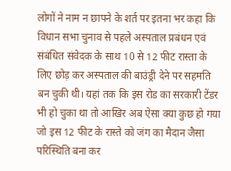लोगों ने नाम न छापने के शर्त पर इतना भर कहा कि विधान सभा चुनाव से पहले अस्पताल प्रबंधन एवं संबंधित संवेदक के साथ 10 से 12 फीट रास्ता के लिए छोड़ कर अस्पताल की बाउंड्री देने पर सहमति बन चुकी थी। यहां तक कि इस रोड का सरकारी टेंडर भी हो चुका था तो आखिर अब ऐसा क्या कुछ हो गया जो इस 12 फीट के रास्ते को जंग का मैदान जैसा परिस्थिति बना कर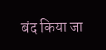बंद किया जा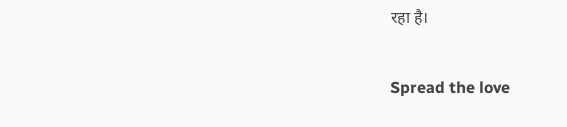रहा है।

Spread the love